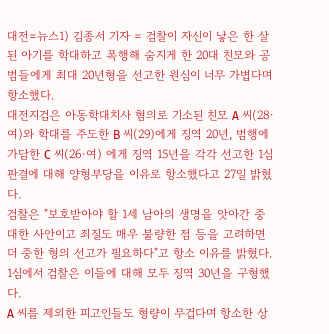대전=뉴스1) 김종서 기자 = 검찰이 자신이 낳은 한 살 된 아기를 학대하고 폭행해 숨지게 한 20대 친모와 공범들에게 최대 20년형을 선고한 원심이 너무 가볍다며 항소했다.
대전지검은 아동학대치사 혐의로 기소된 친모 A 씨(28·여)와 학대를 주도한 B 씨(29)에게 징역 20년, 범행에 가담한 C 씨(26·여) 에게 징역 15년을 각각 선고한 1심 판결에 대해 양형부당을 이유로 항소했다고 27일 밝혔다.
검찰은 "보호받아야 할 1세 남아의 생명을 앗아간 중대한 사안이고 죄질도 매우 불량한 점 등을 고려하면 더 중한 형의 선고가 필요하다"고 항소 이유를 밝혔다. 1심에서 검찰은 이들에 대해 모두 징역 30년을 구형했다.
A 씨를 제외한 피고인들도 형량이 무겁다며 항소한 상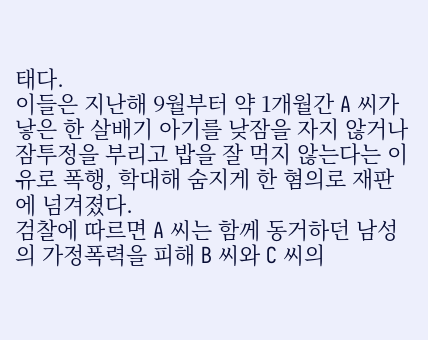태다.
이들은 지난해 9월부터 약 1개월간 A 씨가 낳은 한 살배기 아기를 낮잠을 자지 않거나 잠투정을 부리고 밥을 잘 먹지 않는다는 이유로 폭행, 학대해 숨지게 한 혐의로 재판에 넘겨졌다.
검찰에 따르면 A 씨는 함께 동거하던 남성의 가정폭력을 피해 B 씨와 C 씨의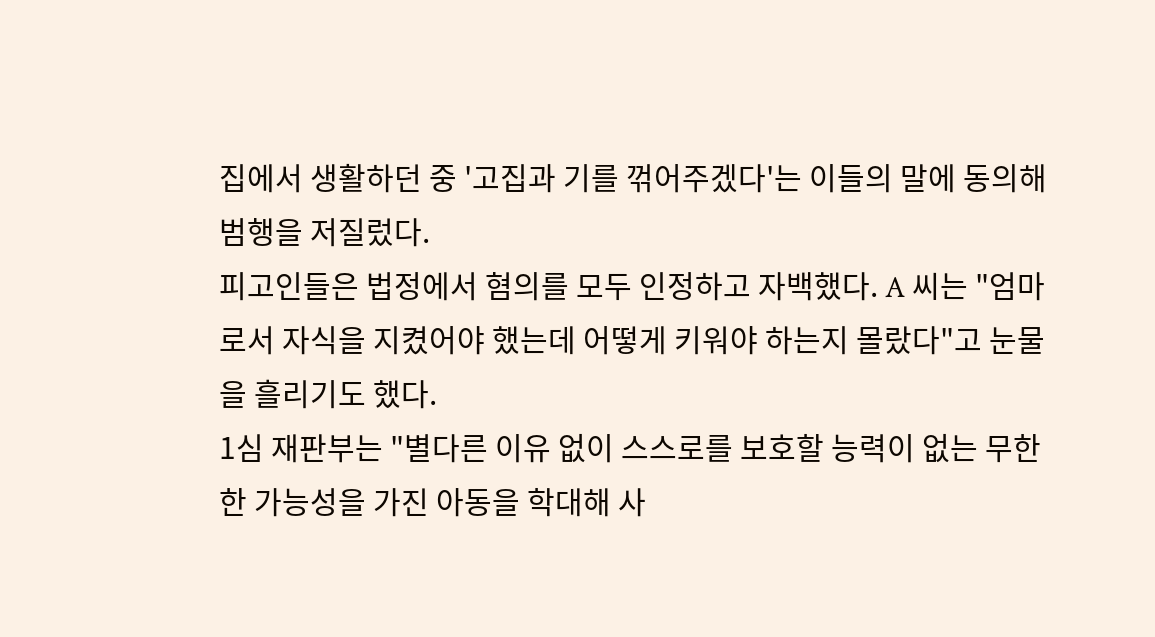집에서 생활하던 중 '고집과 기를 꺾어주겠다'는 이들의 말에 동의해 범행을 저질렀다.
피고인들은 법정에서 혐의를 모두 인정하고 자백했다. A 씨는 "엄마로서 자식을 지켰어야 했는데 어떻게 키워야 하는지 몰랐다"고 눈물을 흘리기도 했다.
1심 재판부는 "별다른 이유 없이 스스로를 보호할 능력이 없는 무한한 가능성을 가진 아동을 학대해 사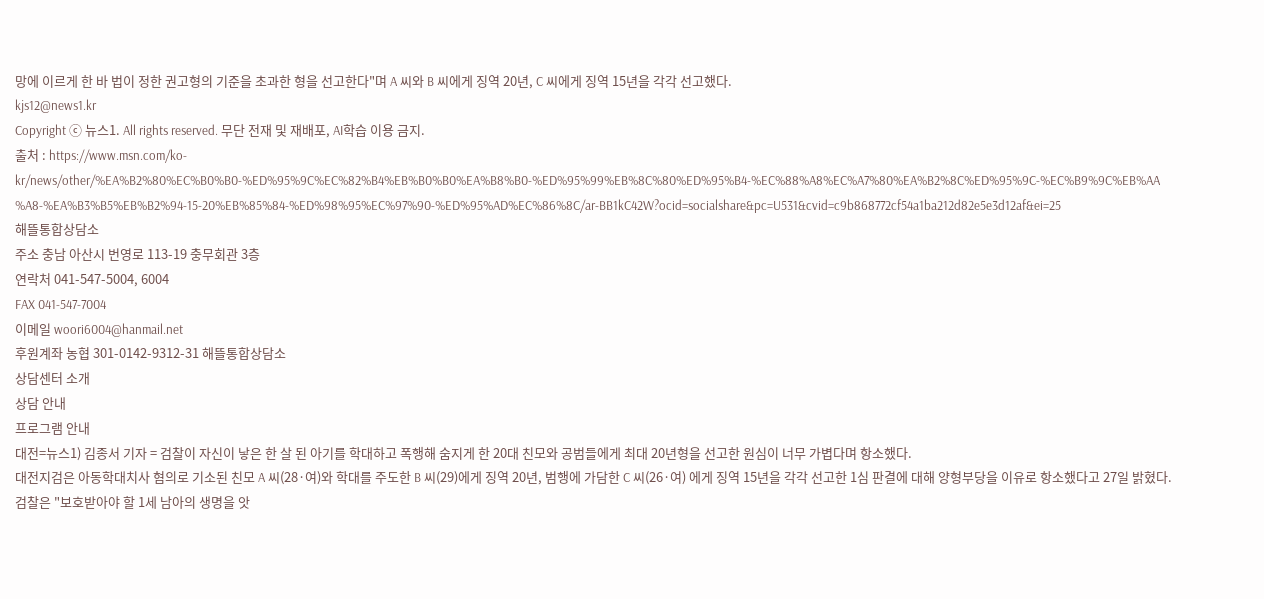망에 이르게 한 바 법이 정한 권고형의 기준을 초과한 형을 선고한다"며 A 씨와 B 씨에게 징역 20년, C 씨에게 징역 15년을 각각 선고했다.
kjs12@news1.kr
Copyright ⓒ 뉴스1. All rights reserved. 무단 전재 및 재배포, AI학습 이용 금지.
출처 : https://www.msn.com/ko-kr/news/other/%EA%B2%80%EC%B0%B0-%ED%95%9C%EC%82%B4%EB%B0%B0%EA%B8%B0-%ED%95%99%EB%8C%80%ED%95%B4-%EC%88%A8%EC%A7%80%EA%B2%8C%ED%95%9C-%EC%B9%9C%EB%AA%A8-%EA%B3%B5%EB%B2%94-15-20%EB%85%84-%ED%98%95%EC%97%90-%ED%95%AD%EC%86%8C/ar-BB1kC42W?ocid=socialshare&pc=U531&cvid=c9b868772cf54a1ba212d82e5e3d12af&ei=25
해뜰통합상담소
주소 충남 아산시 번영로 113-19 충무회관 3층
연락처 041-547-5004, 6004
FAX 041-547-7004
이메일 woori6004@hanmail.net
후원계좌 농협 301-0142-9312-31 해뜰통합상담소
상담센터 소개
상담 안내
프로그램 안내
대전=뉴스1) 김종서 기자 = 검찰이 자신이 낳은 한 살 된 아기를 학대하고 폭행해 숨지게 한 20대 친모와 공범들에게 최대 20년형을 선고한 원심이 너무 가볍다며 항소했다.
대전지검은 아동학대치사 혐의로 기소된 친모 A 씨(28·여)와 학대를 주도한 B 씨(29)에게 징역 20년, 범행에 가담한 C 씨(26·여) 에게 징역 15년을 각각 선고한 1심 판결에 대해 양형부당을 이유로 항소했다고 27일 밝혔다.
검찰은 "보호받아야 할 1세 남아의 생명을 앗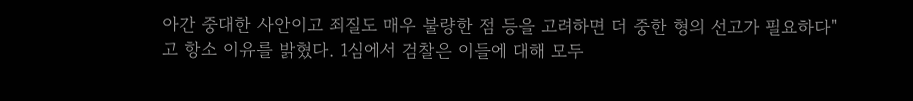아간 중대한 사안이고 죄질도 매우 불량한 점 등을 고려하면 더 중한 형의 선고가 필요하다"고 항소 이유를 밝혔다. 1심에서 검찰은 이들에 대해 모두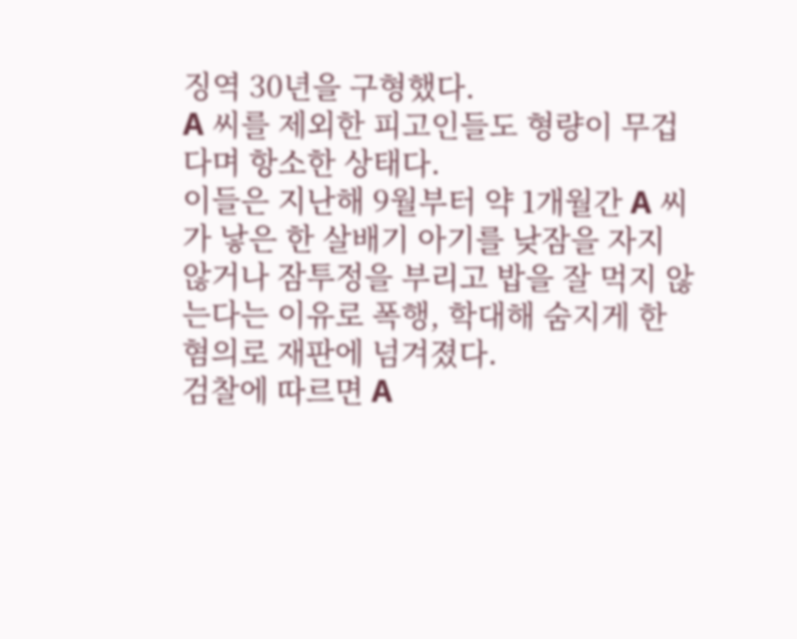징역 30년을 구형했다.
A 씨를 제외한 피고인들도 형량이 무겁다며 항소한 상태다.
이들은 지난해 9월부터 약 1개월간 A 씨가 낳은 한 살배기 아기를 낮잠을 자지 않거나 잠투정을 부리고 밥을 잘 먹지 않는다는 이유로 폭행, 학대해 숨지게 한 혐의로 재판에 넘겨졌다.
검찰에 따르면 A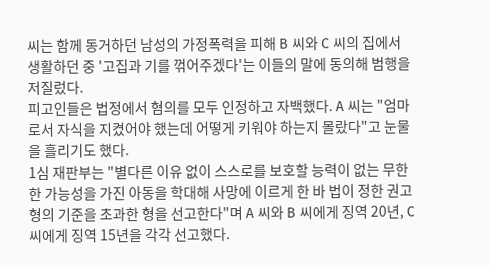씨는 함께 동거하던 남성의 가정폭력을 피해 B 씨와 C 씨의 집에서 생활하던 중 '고집과 기를 꺾어주겠다'는 이들의 말에 동의해 범행을 저질렀다.
피고인들은 법정에서 혐의를 모두 인정하고 자백했다. A 씨는 "엄마로서 자식을 지켰어야 했는데 어떻게 키워야 하는지 몰랐다"고 눈물을 흘리기도 했다.
1심 재판부는 "별다른 이유 없이 스스로를 보호할 능력이 없는 무한한 가능성을 가진 아동을 학대해 사망에 이르게 한 바 법이 정한 권고형의 기준을 초과한 형을 선고한다"며 A 씨와 B 씨에게 징역 20년, C 씨에게 징역 15년을 각각 선고했다.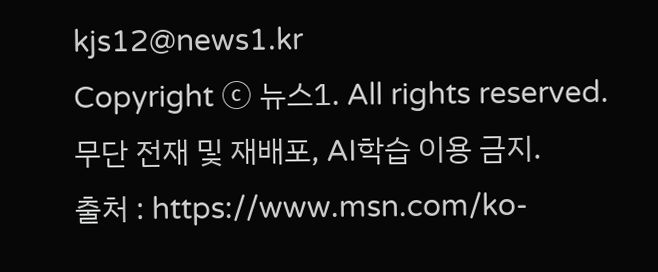kjs12@news1.kr
Copyright ⓒ 뉴스1. All rights reserved. 무단 전재 및 재배포, AI학습 이용 금지.
출처 : https://www.msn.com/ko-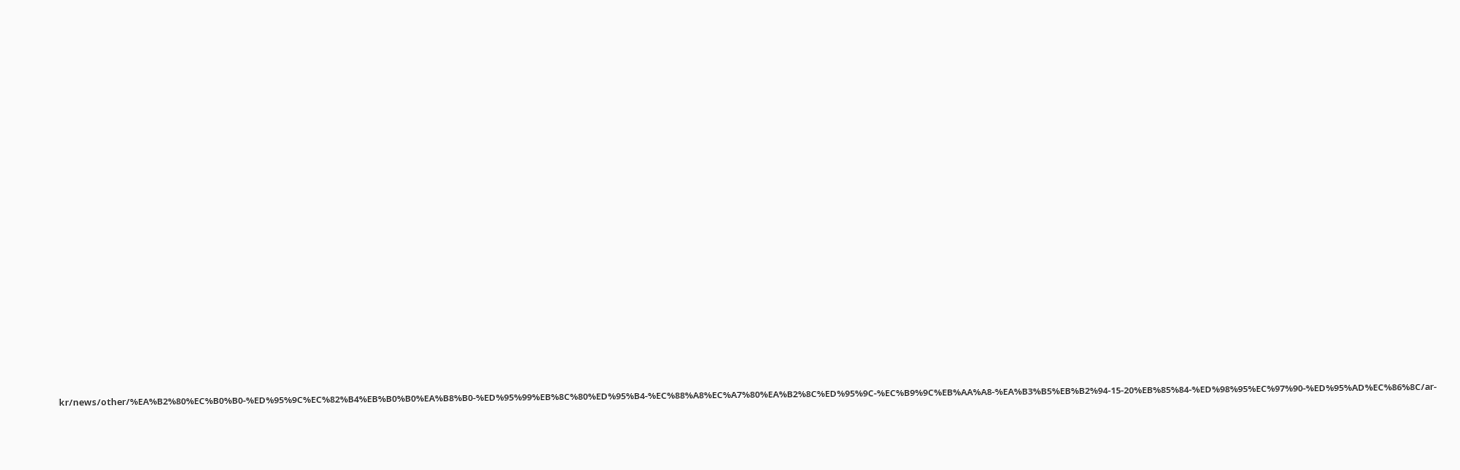kr/news/other/%EA%B2%80%EC%B0%B0-%ED%95%9C%EC%82%B4%EB%B0%B0%EA%B8%B0-%ED%95%99%EB%8C%80%ED%95%B4-%EC%88%A8%EC%A7%80%EA%B2%8C%ED%95%9C-%EC%B9%9C%EB%AA%A8-%EA%B3%B5%EB%B2%94-15-20%EB%85%84-%ED%98%95%EC%97%90-%ED%95%AD%EC%86%8C/ar-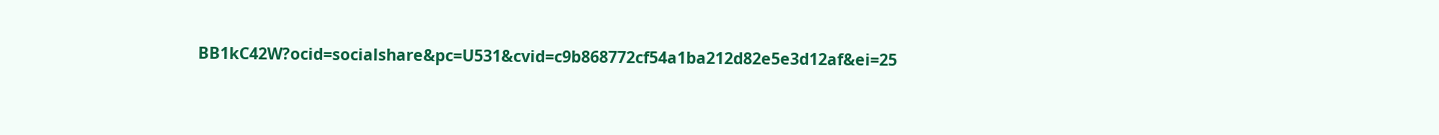BB1kC42W?ocid=socialshare&pc=U531&cvid=c9b868772cf54a1ba212d82e5e3d12af&ei=25